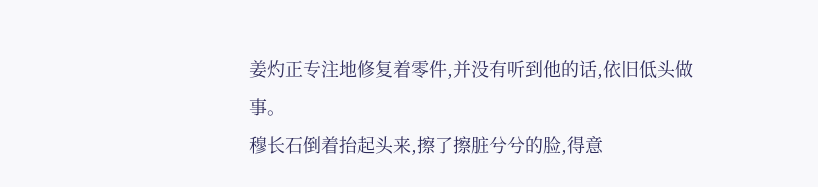姜灼正专注地修复着零件,并没有听到他的话,依旧低头做事。
穆长石倒着抬起头来,擦了擦脏兮兮的脸,得意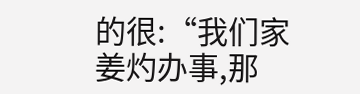的很:“我们家姜灼办事,那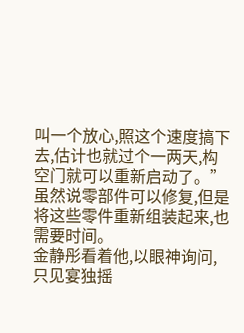叫一个放心,照这个速度搞下去,估计也就过个一两天,构空门就可以重新启动了。”
虽然说零部件可以修复,但是将这些零件重新组装起来,也需要时间。
金静彤看着他,以眼神询问,只见宴独摇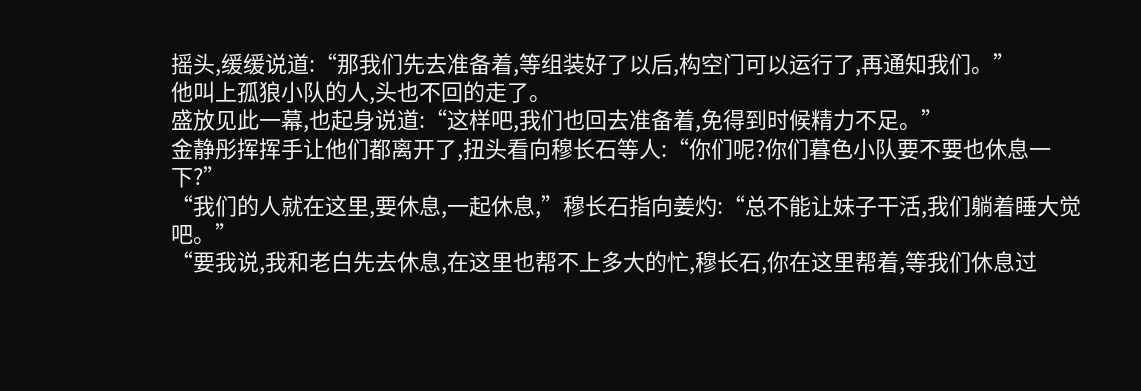摇头,缓缓说道:“那我们先去准备着,等组装好了以后,构空门可以运行了,再通知我们。”
他叫上孤狼小队的人,头也不回的走了。
盛放见此一幕,也起身说道:“这样吧,我们也回去准备着,免得到时候精力不足。”
金静彤挥挥手让他们都离开了,扭头看向穆长石等人:“你们呢?你们暮色小队要不要也休息一下?”
“我们的人就在这里,要休息,一起休息,”穆长石指向姜灼:“总不能让妹子干活,我们躺着睡大觉吧。”
“要我说,我和老白先去休息,在这里也帮不上多大的忙,穆长石,你在这里帮着,等我们休息过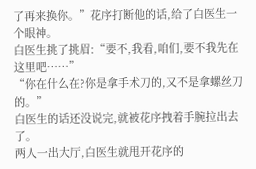了再来换你。”花序打断他的话,给了白医生一个眼神。
白医生挑了挑眉:“要不,我看,咱们,要不我先在这里吧……”
“你在什么在?你是拿手术刀的,又不是拿螺丝刀的。”
白医生的话还没说完,就被花序拽着手腕拉出去了。
两人一出大厅,白医生就甩开花序的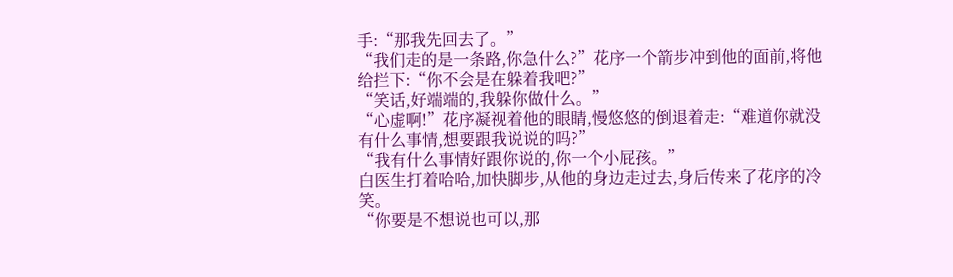手:“那我先回去了。”
“我们走的是一条路,你急什么?”花序一个箭步冲到他的面前,将他给拦下:“你不会是在躲着我吧?”
“笑话,好端端的,我躲你做什么。”
“心虚啊!”花序凝视着他的眼睛,慢悠悠的倒退着走:“难道你就没有什么事情,想要跟我说说的吗?”
“我有什么事情好跟你说的,你一个小屁孩。”
白医生打着哈哈,加快脚步,从他的身边走过去,身后传来了花序的冷笑。
“你要是不想说也可以,那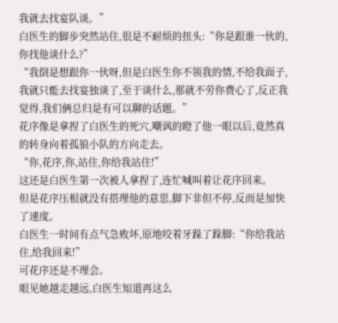我就去找宴队谈。”
白医生的脚步突然站住,很是不耐烦的扭头:“你是跟谁一伙的,你找他谈什么?”
“我倒是想跟你一伙呀,但是白医生你不领我的情,不给我面子,我就只能去找宴独谈了,至于谈什么,那就不劳你费心了,反正我觉得,我们俩总归是有可以聊的话题。”
花序像是拿捏了白医生的死穴,嘲讽的瞪了他一眼以后,竟然真的转身向着孤狼小队的方向走去。
“你,花序,你,站住,你给我站住!”
这还是白医生第一次被人拿捏了,连忙喊叫着让花序回来。
但是花序压根就没有搭理他的意思,脚下非但不停,反而是加快了速度。
白医生一时间有点气急败坏,原地咬着牙跺了跺脚:“你给我站住,给我回来!”
可花序还是不理会。
眼见她越走越远,白医生知道再这么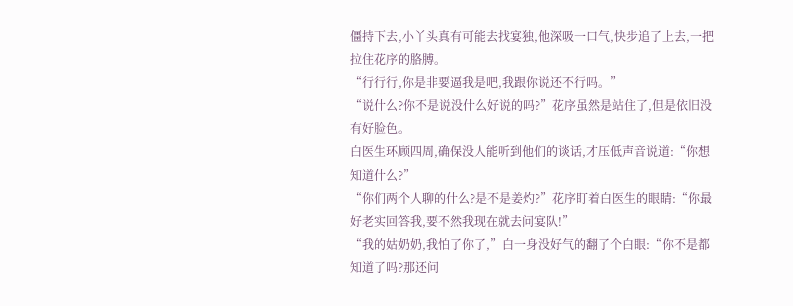僵持下去,小丫头真有可能去找宴独,他深吸一口气,快步追了上去,一把拉住花序的胳膊。
“行行行,你是非要逼我是吧,我跟你说还不行吗。”
“说什么?你不是说没什么好说的吗?”花序虽然是站住了,但是依旧没有好脸色。
白医生环顾四周,确保没人能听到他们的谈话,才压低声音说道:“你想知道什么?”
“你们两个人聊的什么?是不是姜灼?”花序盯着白医生的眼睛:“你最好老实回答我,要不然我现在就去问宴队!”
“我的姑奶奶,我怕了你了,”白一身没好气的翻了个白眼:“你不是都知道了吗?那还问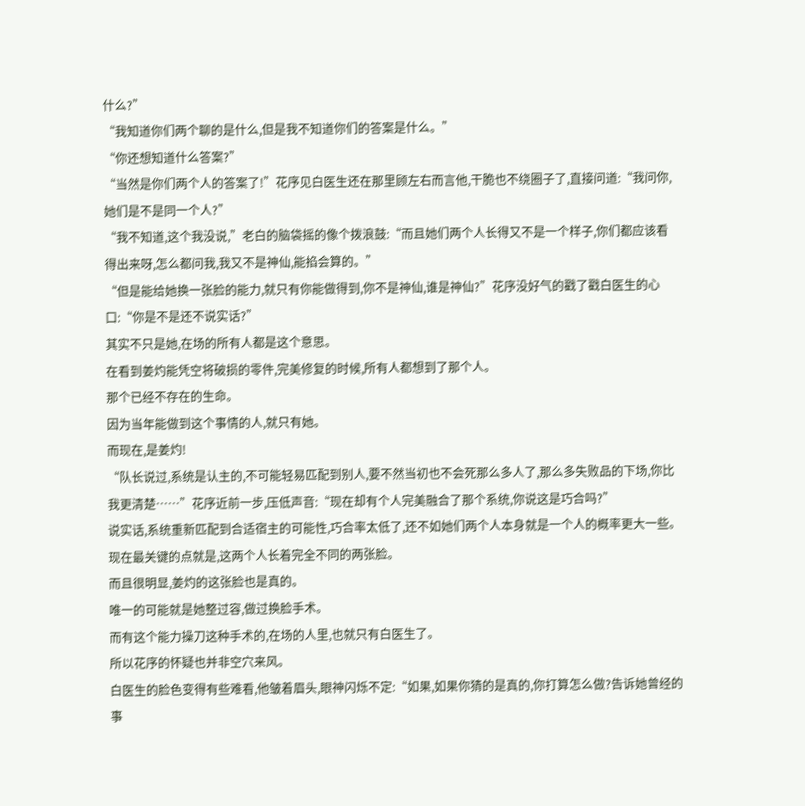什么?”
“我知道你们两个聊的是什么,但是我不知道你们的答案是什么。”
“你还想知道什么答案?”
“当然是你们两个人的答案了!”花序见白医生还在那里顾左右而言他,干脆也不绕圈子了,直接问道:“我问你,她们是不是同一个人?”
“我不知道,这个我没说,”老白的脑袋摇的像个拨浪鼓:“而且她们两个人长得又不是一个样子,你们都应该看得出来呀,怎么都问我,我又不是神仙,能掐会算的。”
“但是能给她换一张脸的能力,就只有你能做得到,你不是神仙,谁是神仙?”花序没好气的戳了戳白医生的心口:“你是不是还不说实话?”
其实不只是她,在场的所有人都是这个意思。
在看到姜灼能凭空将破损的零件,完美修复的时候,所有人都想到了那个人。
那个已经不存在的生命。
因为当年能做到这个事情的人,就只有她。
而现在,是姜灼!
“队长说过,系统是认主的,不可能轻易匹配到别人,要不然当初也不会死那么多人了,那么多失败品的下场,你比我更清楚……”花序近前一步,压低声音:“现在却有个人完美融合了那个系统,你说这是巧合吗?”
说实话,系统重新匹配到合适宿主的可能性,巧合率太低了,还不如她们两个人本身就是一个人的概率更大一些。
现在最关键的点就是,这两个人长着完全不同的两张脸。
而且很明显,姜灼的这张脸也是真的。
唯一的可能就是她整过容,做过换脸手术。
而有这个能力操刀这种手术的,在场的人里,也就只有白医生了。
所以花序的怀疑也并非空穴来风。
白医生的脸色变得有些难看,他皱着眉头,眼神闪烁不定:“如果,如果你猜的是真的,你打算怎么做?告诉她曾经的事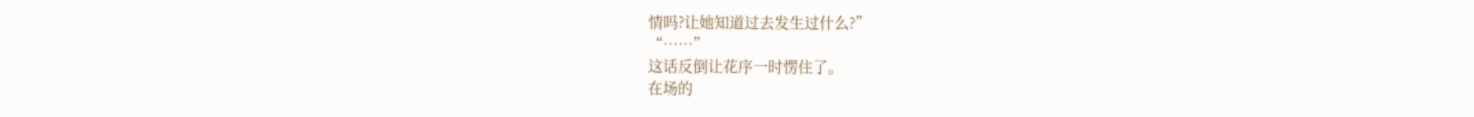情吗?让她知道过去发生过什么?”
“……”
这话反倒让花序一时愣住了。
在场的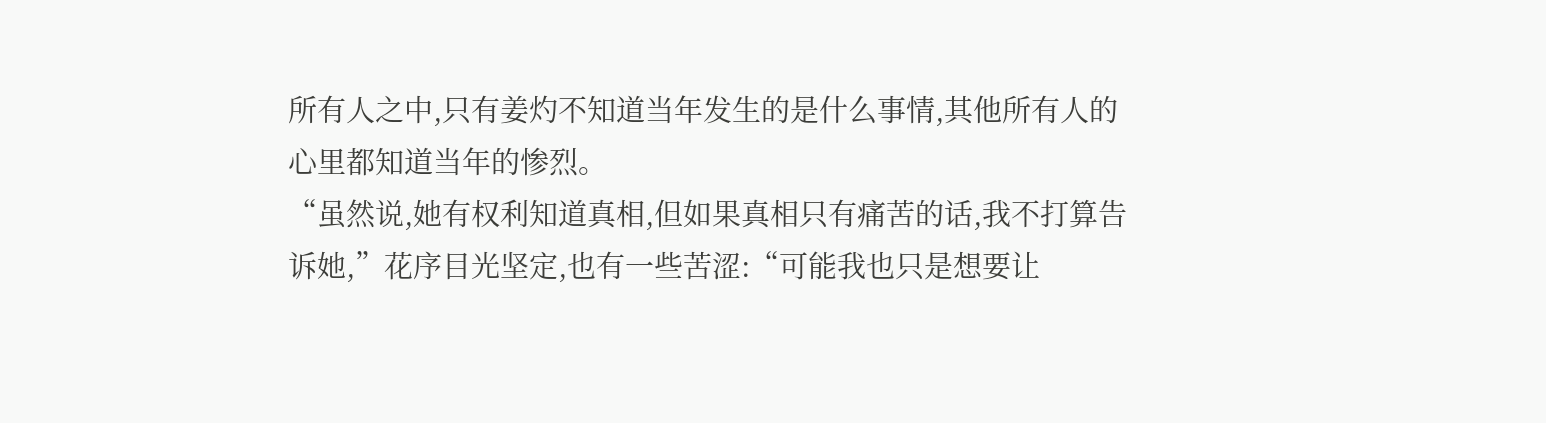所有人之中,只有姜灼不知道当年发生的是什么事情,其他所有人的心里都知道当年的惨烈。
“虽然说,她有权利知道真相,但如果真相只有痛苦的话,我不打算告诉她,”花序目光坚定,也有一些苦涩:“可能我也只是想要让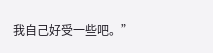我自己好受一些吧。”